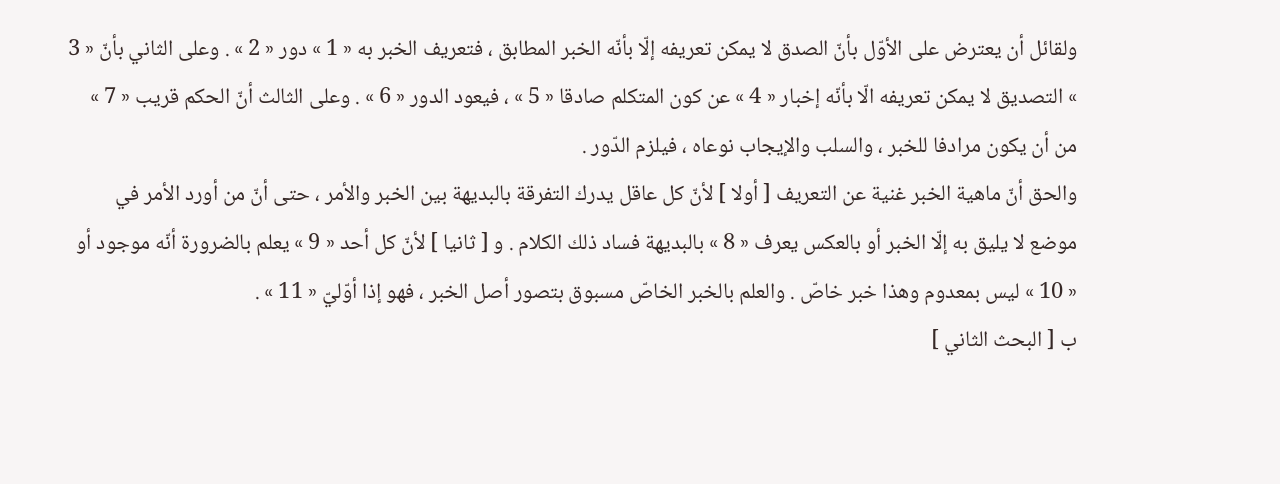ولقائل أن يعترض على الأوّل بأنّ الصدق لا يمكن تعريفه إلّا بأنّه الخبر المطابق ، فتعريف الخبر به « 1 » دور « 2 » . وعلى الثاني بأنّ « 3 » التصديق لا يمكن تعريفه الّا بأنّه إخبار « 4 » عن كون المتكلم صادقا « 5 » ، فيعود الدور « 6 » . وعلى الثالث أنّ الحكم قريب « 7 » من أن يكون مرادفا للخبر ، والسلب والإيجاب نوعاه ، فيلزم الدّور .
والحق أنّ ماهية الخبر غنية عن التعريف [ أولا ] لأنّ كل عاقل يدرك التفرقة بالبديهة بين الخبر والأمر ، حتى أنّ من أورد الأمر في موضع لا يليق به إلّا الخبر أو بالعكس يعرف « 8 » بالبديهة فساد ذلك الكلام . و [ ثانيا ] لأنّ كل أحد « 9 » يعلم بالضرورة أنّه موجود أو « 10 » ليس بمعدوم وهذا خبر خاصّ . والعلم بالخبر الخاصّ مسبوق بتصور أصل الخبر ، فهو إذا أوّليّ « 11 » .
ب [ البحث الثاني ]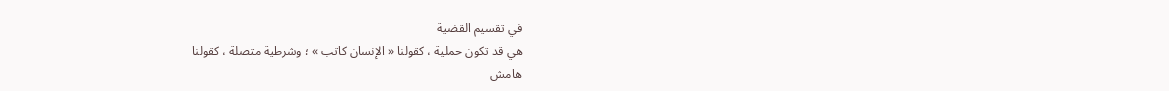في تقسيم القضية
هي قد تكون حملية ، كقولنا « الإنسان كاتب » ؛ وشرطية متصلة ، كقولنا
هامش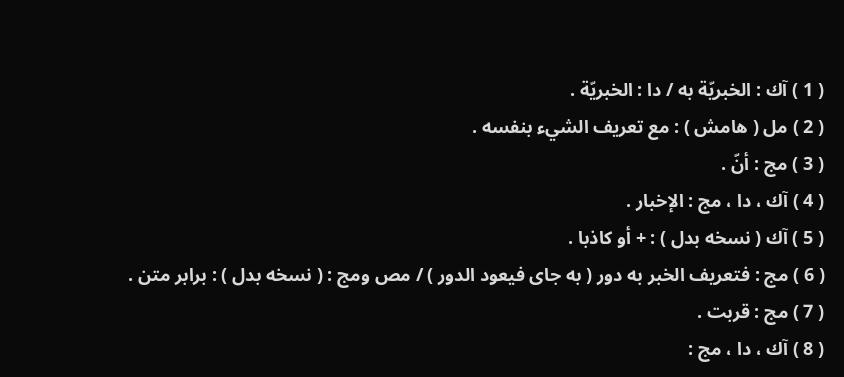( 1 ) آك : الخبريّة به / دا : الخبريّة .
( 2 ) مل ( هامش ) : مع تعريف الشيء بنفسه .
( 3 ) مج : أنّ .
( 4 ) آك ، دا ، مج : الإخبار .
( 5 ) آك ( نسخه بدل ) : + أو كاذبا .
( 6 ) مج : فتعريف الخبر به دور ( به جاى فيعود الدور ) / مص ومج : ( نسخه بدل ) : برابر متن .
( 7 ) مج : قربت .
( 8 ) آك ، دا ، مج :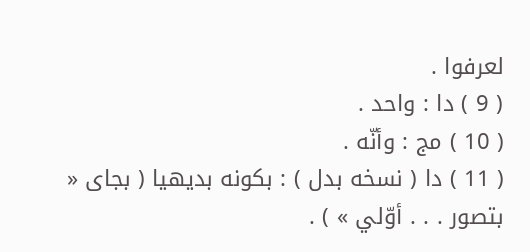لعرفوا .
( 9 ) دا : واحد .
( 10 ) مج : وأنّه .
( 11 ) دا ( نسخه بدل ) : بكونه بديهيا ( بجاى « بتصور . . . أوّلي » ) .